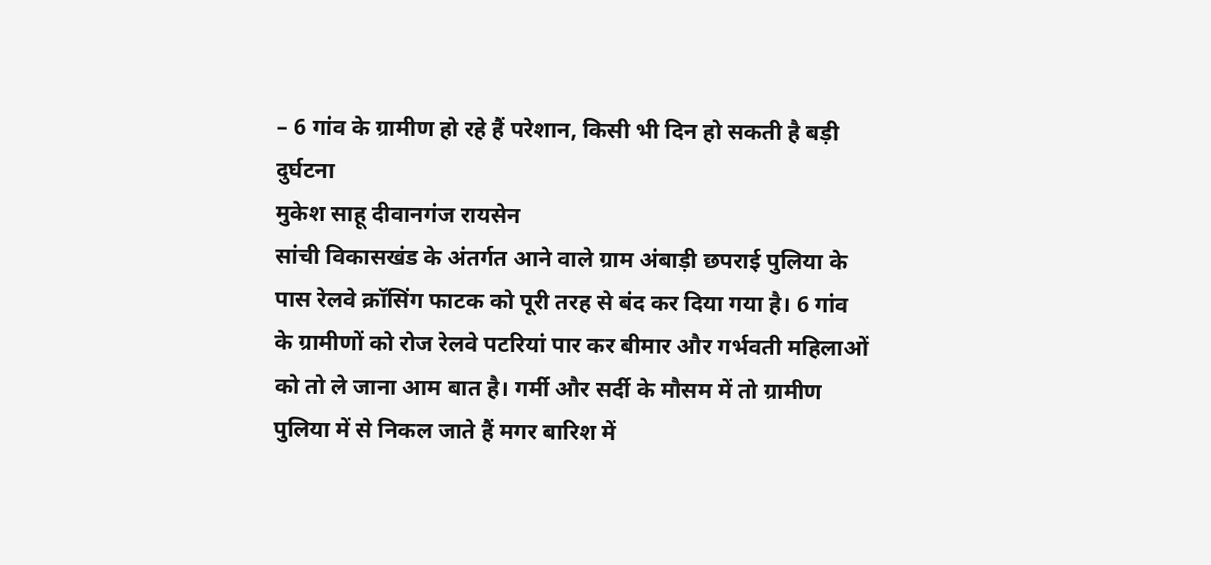– 6 गांव के ग्रामीण हो रहे हैं परेशान, किसी भी दिन हो सकती है बड़ी दुर्घटना
मुकेश साहू दीवानगंज रायसेन
सांची विकासखंड के अंतर्गत आने वाले ग्राम अंबाड़ी छपराई पुलिया के पास रेलवे क्रॉसिंग फाटक को पूरी तरह से बंद कर दिया गया है। 6 गांव के ग्रामीणों को रोज रेलवे पटरियां पार कर बीमार और गर्भवती महिलाओं को तो ले जाना आम बात है। गर्मी और सर्दी के मौसम में तो ग्रामीण पुलिया में से निकल जाते हैं मगर बारिश में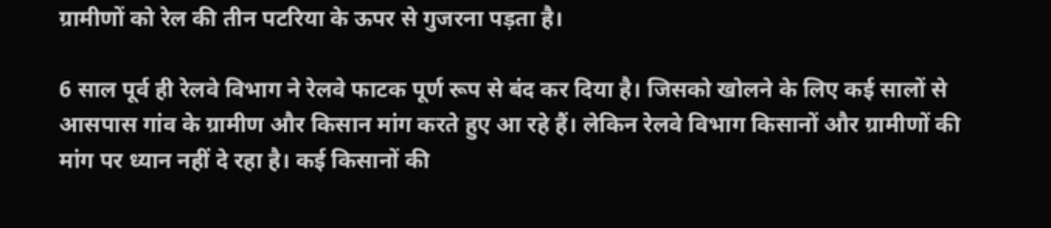ग्रामीणों को रेल की तीन पटरिया के ऊपर से गुजरना पड़ता है।

6 साल पूर्व ही रेलवे विभाग ने रेलवे फाटक पूर्ण रूप से बंद कर दिया है। जिसको खोलने के लिए कई सालों से आसपास गांव के ग्रामीण और किसान मांग करते हुए आ रहे हैं। लेकिन रेलवे विभाग किसानों और ग्रामीणों की मांग पर ध्यान नहीं दे रहा है। कई किसानों की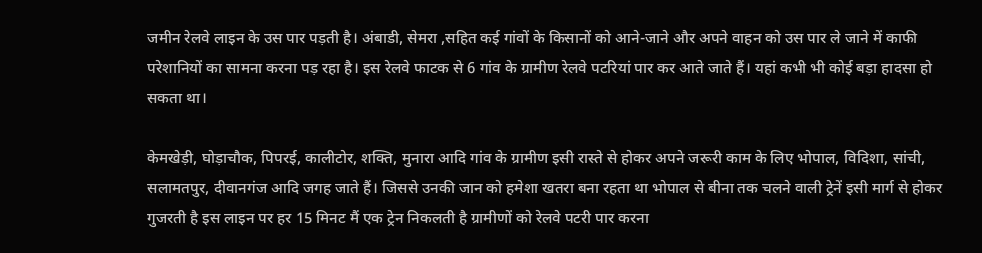जमीन रेलवे लाइन के उस पार पड़ती है। अंबाडी, सेमरा ,सहित कई गांवों के किसानों को आने-जाने और अपने वाहन को उस पार ले जाने में काफी परेशानियों का सामना करना पड़ रहा है। इस रेलवे फाटक से 6 गांव के ग्रामीण रेलवे पटरियां पार कर आते जाते हैं। यहां कभी भी कोई बड़ा हादसा हो सकता था।

केमखेड़ी, घोड़ाचौक, पिपरई, कालीटोर, शक्ति, मुनारा आदि गांव के ग्रामीण इसी रास्ते से होकर अपने जरूरी काम के लिए भोपाल, विदिशा, सांची, सलामतपुर, दीवानगंज आदि जगह जाते हैं। जिससे उनकी जान को हमेशा खतरा बना रहता था भोपाल से बीना तक चलने वाली ट्रेनें इसी मार्ग से होकर गुजरती है इस लाइन पर हर 15 मिनट मैं एक ट्रेन निकलती है ग्रामीणों को रेलवे पटरी पार करना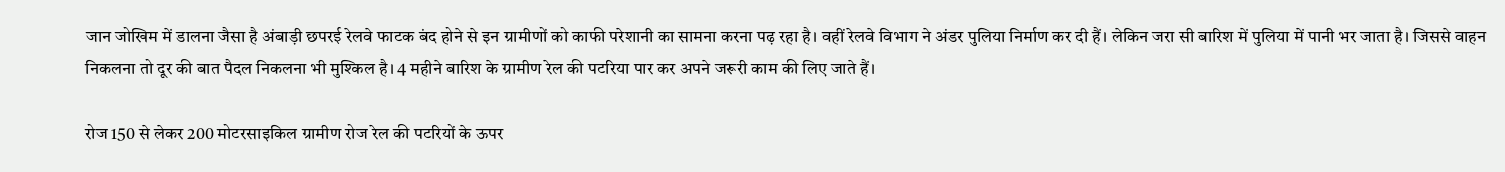जान जोखिम में डालना जैसा है अंबाड़ी छपरई रेलवे फाटक बंद होने से इन ग्रामीणों को काफी परेशानी का सामना करना पढ़ रहा है। वहीं रेलवे विभाग ने अंडर पुलिया निर्माण कर दी हैं। लेकिन जरा सी बारिश में पुलिया में पानी भर जाता है। जिससे वाहन निकलना तो दूर की बात पैदल निकलना भी मुश्किल है। 4 महीने बारिश के ग्रामीण रेल की पटरिया पार कर अपने जरूरी काम की लिए जाते हैं।

रोज 150 से लेकर 200 मोटरसाइकिल ग्रामीण रोज रेल की पटरियों के ऊपर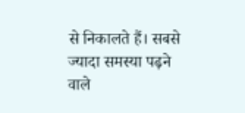से निकालते हैं। सबसे ज्यादा समस्या पढ़ने वाले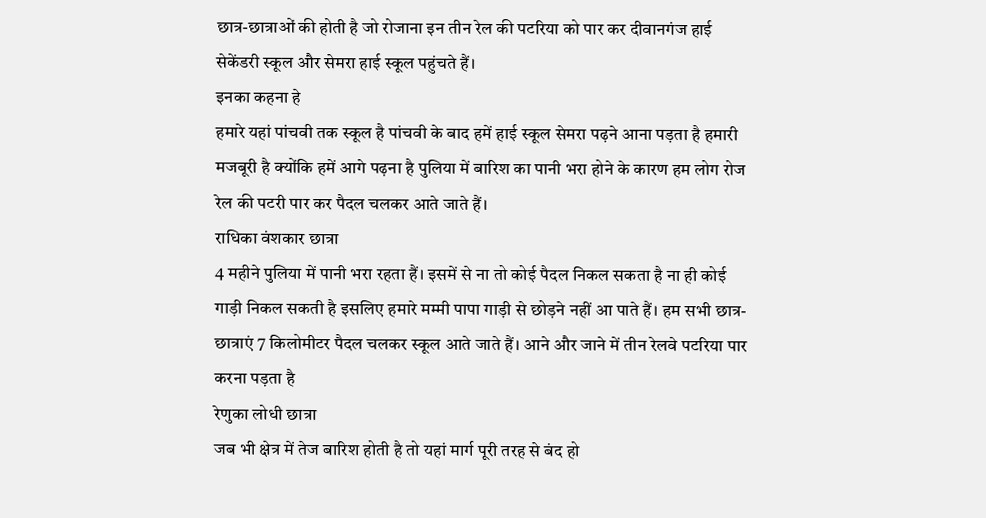छात्र-छात्राओं की होती है जो रोजाना इन तीन रेल की पटरिया को पार कर दीवानगंज हाई सेकेंडरी स्कूल और सेमरा हाई स्कूल पहुंचते हैं।
इनका कहना हे
हमारे यहां पांचवी तक स्कूल है पांचवी के बाद हमें हाई स्कूल सेमरा पढ़ने आना पड़ता है हमारी मजबूरी है क्योंकि हमें आगे पढ़ना है पुलिया में बारिश का पानी भरा होने के कारण हम लोग रोज रेल की पटरी पार कर पैदल चलकर आते जाते हैं।
राधिका वंशकार छात्रा
4 महीने पुलिया में पानी भरा रहता हैं। इसमें से ना तो कोई पैदल निकल सकता है ना ही कोई गाड़ी निकल सकती है इसलिए हमारे मम्मी पापा गाड़ी से छोड़ने नहीं आ पाते हैं। हम सभी छात्र-छात्राएं 7 किलोमीटर पैदल चलकर स्कूल आते जाते हैं। आने और जाने में तीन रेलवे पटरिया पार करना पड़ता है
रेणुका लोधी छात्रा
जब भी क्षेत्र में तेज बारिश होती है तो यहां मार्ग पूरी तरह से बंद हो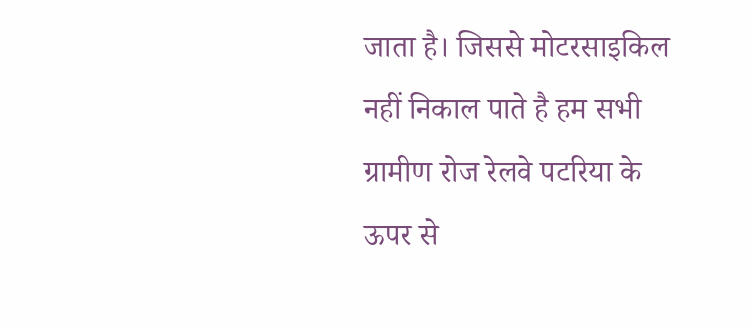जाता है। जिससे मोटरसाइकिल नहीं निकाल पाते है हम सभी ग्रामीण रोज रेलवे पटरिया के ऊपर से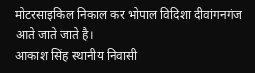मोटरसाइकिल निकाल कर भोपाल विदिशा दीवांगनगंज आते जाते जाते है।
आकाश सिंह स्थानीय निवासी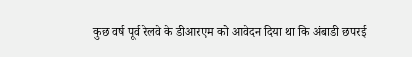कुछ वर्ष पूर्व रेलवे के डीआरएम को आवेदन दिया था कि अंबाडी छपरई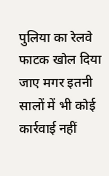पुलिया का रेलवे फाटक खोल दिया जाए मगर इतनी सालों में भी कोई कार्रवाई नहीं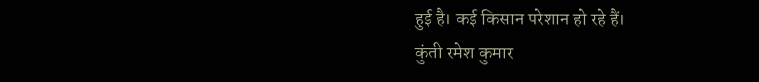हुई है। कई किसान परेशान हो रहे हैं।
कुंती रमेश कुमार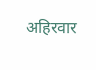अहिरवार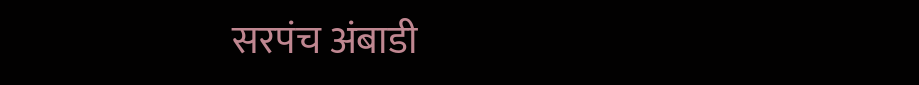सरपंच अंबाडी